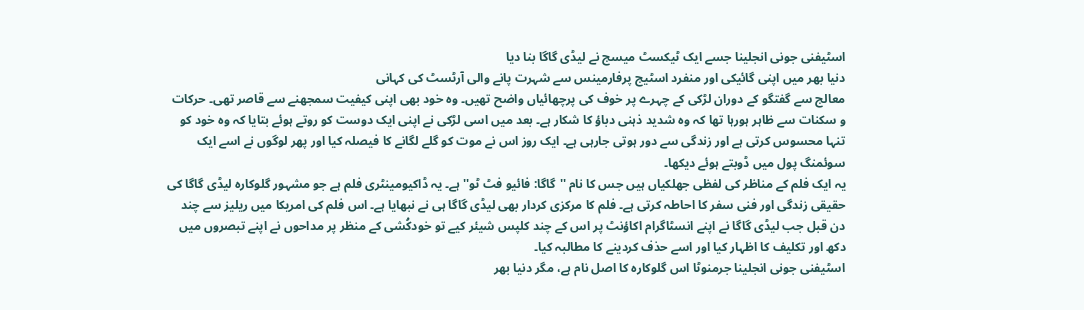اسٹیفنی جونی انجلینا جسے ایک ٹیکسٹ میسج نے لیڈی گاگا بنا دیا
دنیا بھر میں اپنی گائیکی اور منفرد اسٹیج پرفارمینس سے شہرت پانے والی آرٹسٹ کی کہانی
معالج سے گفتگو کے دوران لڑکی کے چہرے پر خوف کی پرچھائیاں واضح تھیں۔ وہ خود بھی اپنی کیفیت سمجھنے سے قاصر تھی۔ حرکات و سکنات سے ظاہر ہورہا تھا کہ وہ شدید ذہنی دباؤ کا شکار ہے۔ بعد میں اسی لڑکی نے اپنی ایک دوست کو روتے ہوئے بتایا کہ وہ خود کو تنہا محسوس کرتی ہے اور زندگی سے دور ہوتی جارہی ہے۔ ایک روز اس نے موت کو گلے لگانے کا فیصلہ کیا اور پھر لوگوں نے اسے ایک سوئمنگ پول میں ڈوبتے ہوئے دیکھا۔
یہ ایک فلم کے مناظر کی لفظی جھلکیاں ہیں جس کا نام ''گاگا: فائیو فٹ ٹو'' ہے۔ یہ ڈاکیومینٹری فلم ہے جو مشہور گلوکارہ لیڈی گاگا کی حقیقی زندگی اور فنی سفر کا احاطہ کرتی ہے۔ فلم کا مرکزی کردار بھی لیڈی گاگا ہی نے نبھایا ہے۔ اس فلم کی امریکا میں ریلیز سے چند دن قبل جب لیڈی گاگا نے اپنے انسٹاگرام اکاؤنٹ پر اس کے چند کلپس شیئر کیے تو خودکُشی کے منظر پر مداحوں نے اپنے تبصروں میں دکھ اور تکلیف کا اظہار کیا اور اسے حذف کردینے کا مطالبہ کیا۔
اسٹیفنی جونی انجلینا جرمنوٹا اس گلوکارہ کا اصل نام ہے، مگر دنیا بھر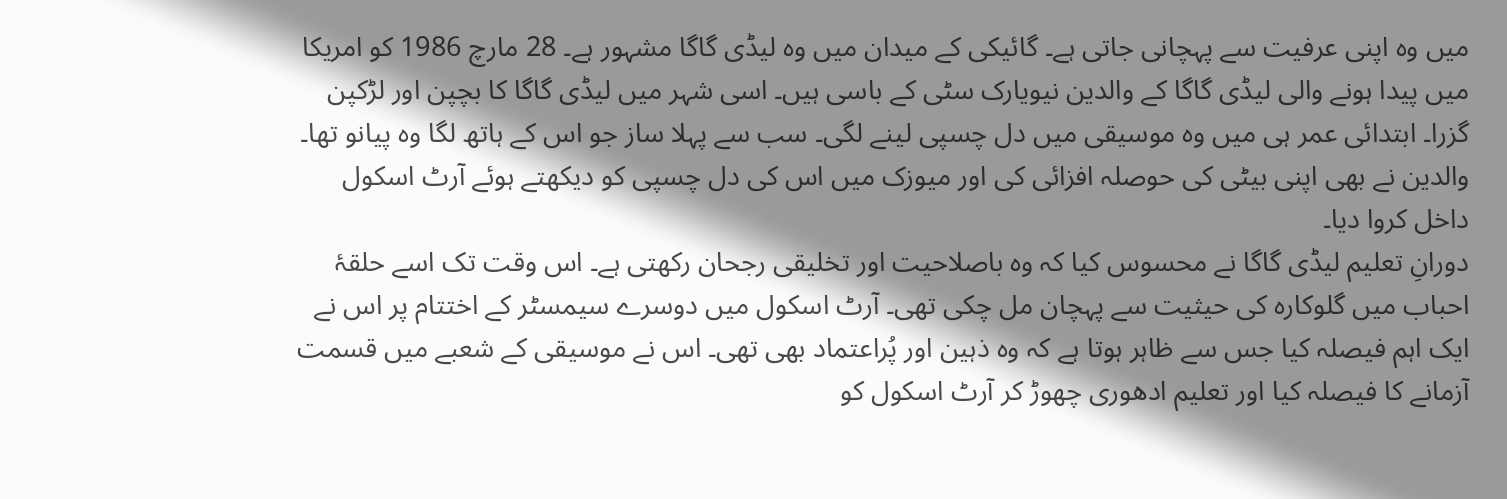میں وہ اپنی عرفیت سے پہچانی جاتی ہے۔ گائیکی کے میدان میں وہ لیڈی گاگا مشہور ہے۔ 28 مارچ 1986 کو امریکا میں پیدا ہونے والی لیڈی گاگا کے والدین نیویارک سٹی کے باسی ہیں۔ اسی شہر میں لیڈی گاگا کا بچپن اور لڑکپن گزرا۔ ابتدائی عمر ہی میں وہ موسیقی میں دل چسپی لینے لگی۔ سب سے پہلا ساز جو اس کے ہاتھ لگا وہ پیانو تھا۔ والدین نے بھی اپنی بیٹی کی حوصلہ افزائی کی اور میوزک میں اس کی دل چسپی کو دیکھتے ہوئے آرٹ اسکول داخل کروا دیا۔
دورانِ تعلیم لیڈی گاگا نے محسوس کیا کہ وہ باصلاحیت اور تخلیقی رجحان رکھتی ہے۔ اس وقت تک اسے حلقۂ احباب میں گلوکارہ کی حیثیت سے پہچان مل چکی تھی۔ آرٹ اسکول میں دوسرے سیمسٹر کے اختتام پر اس نے ایک اہم فیصلہ کیا جس سے ظاہر ہوتا ہے کہ وہ ذہین اور پُراعتماد بھی تھی۔ اس نے موسیقی کے شعبے میں قسمت آزمانے کا فیصلہ کیا اور تعلیم ادھوری چھوڑ کر آرٹ اسکول کو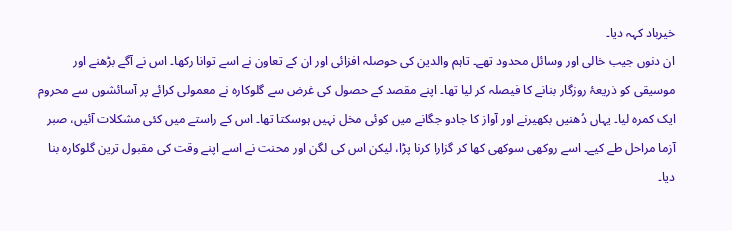خیرباد کہہ دیا۔
ان دنوں جیب خالی اور وسائل محدود تھے۔ تاہم والدین کی حوصلہ افزائی اور ان کے تعاون نے اسے توانا رکھا۔ اس نے آگے بڑھنے اور موسیقی کو ذریعۂ روزگار بنانے کا فیصلہ کر لیا تھا۔ اپنے مقصد کے حصول کی غرض سے گلوکارہ نے معمولی کرائے پر آسائشوں سے محروم ایک کمرہ لیا۔ یہاں دُھنیں بکھیرنے اور آواز کا جادو جگانے میں کوئی مخل نہیں ہوسکتا تھا۔ اس کے راستے میں کئی مشکلات آئیں، صبر آزما مراحل طے کیے۔ اسے روکھی سوکھی کھا کر گزارا کرنا پڑا، لیکن اس کی لگن اور محنت نے اسے اپنے وقت کی مقبول ترین گلوکارہ بنا دیا۔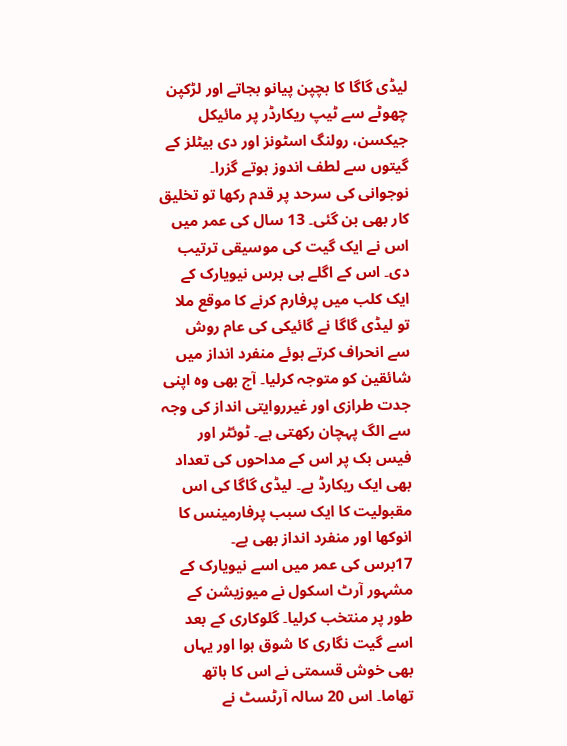لیڈی گاگا کا بچپن پیانو بجاتے اور لڑکپن چھوٹے سے ٹیپ ریکارڈر پر مائیکل جیکسن، رولنگ اسٹونز اور دی بیٹلز کے گیتوں سے لطف اندوز ہوتے گزرا۔ نوجوانی کی سرحد پر قدم رکھا تو تخلیق کار بھی بن گئی۔ 13 سال کی عمر میں اس نے ایک گیت کی موسیقی ترتیب دی۔ اس کے اگلے ہی برس نیویارک کے ایک کلب میں پرفارم کرنے کا موقع ملا تو لیڈی گاگا نے گائیکی کی عام روش سے انحراف کرتے ہوئے منفرد انداز میں شائقین کو متوجہ کرلیا۔ آج بھی وہ اپنی جدت طرازی اور غیرروایتی انداز کی وجہ سے الگ پہچان رکھتی ہے۔ ٹوئٹر اور فیس بک پر اس کے مداحوں کی تعداد بھی ایک ریکارڈ ہے۔ لیڈی گاگا کی اس مقبولیت کا ایک سبب پرفارمینس کا انوکھا اور منفرد انداز بھی ہے۔
17برس کی عمر میں اسے نیویارک کے مشہور آرٹ اسکول نے میوزیشن کے طور پر منتخب کرلیا۔ گلوکاری کے بعد اسے گیت نگاری کا شوق ہوا اور یہاں بھی خوش قسمتی نے اس کا ہاتھ تھاما۔ اس 20 سالہ آرٹسٹ نے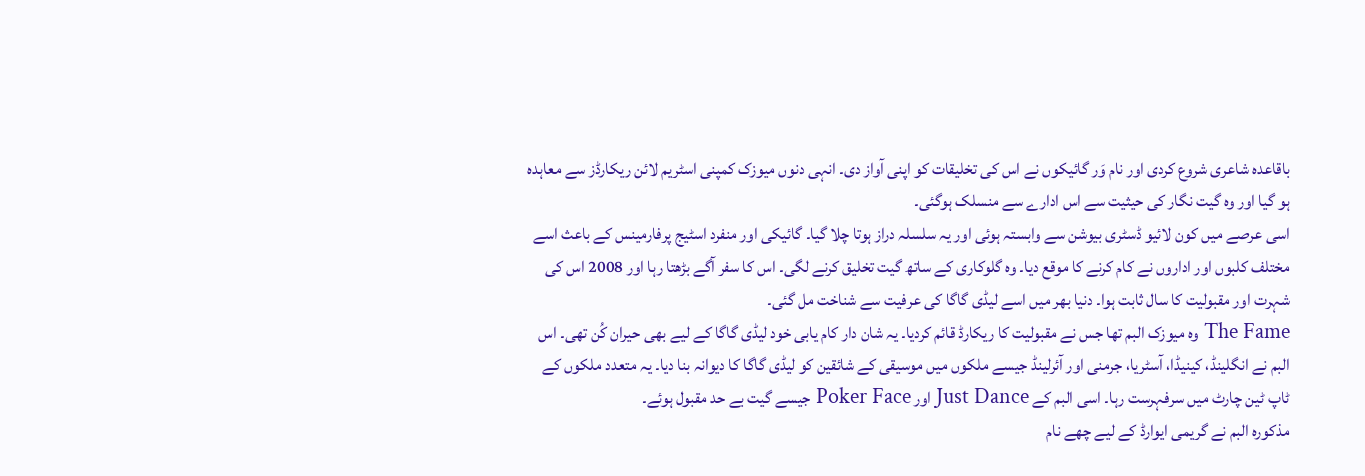باقاعدہ شاعری شروع کردی اور نام وَر گائیکوں نے اس کی تخلیقات کو اپنی آواز دی۔ انہی دنوں میوزک کمپنی اسٹریم لائن ریکارڈز سے معاہدہ ہو گیا اور وہ گیت نگار کی حیثیت سے اس ادارے سے منسلک ہوگئی۔
اسی عرصے میں کون لائیو ڈسٹری بیوشن سے وابستہ ہوئی اور یہ سلسلہ دراز ہوتا چلا گیا۔ گائیکی اور منفرد اسٹیج پرفارمینس کے باعث اسے مختلف کلبوں اور اداروں نے کام کرنے کا موقع دیا۔ وہ گلوکاری کے ساتھ گیت تخلیق کرنے لگی۔ اس کا سفر آگے بڑھتا رہا اور 2008 اس کی شہرت اور مقبولیت کا سال ثابت ہوا۔ دنیا بھر میں اسے لیڈی گاگا کی عرفیت سے شناخت مل گئی۔
The Fame وہ میوزک البم تھا جس نے مقبولیت کا ریکارڈ قائم کردیا۔ یہ شان دار کام یابی خود لیڈی گاگا کے لیے بھی حیران کُن تھی۔ اس البم نے انگلینڈ، کینیڈا، آسٹریا، جرمنی اور آئرلینڈ جیسے ملکوں میں موسیقی کے شائقین کو لیڈی گاگا کا دیوانہ بنا دیا۔ یہ متعدد ملکوں کے ٹاپ ٹین چارٹ میں سرفہرست رہا۔ اسی البم کے Just Dance اور Poker Face جیسے گیت بے حد مقبول ہوئے۔
مذکورہ البم نے گریمی ایوارڈ کے لیے چھے نام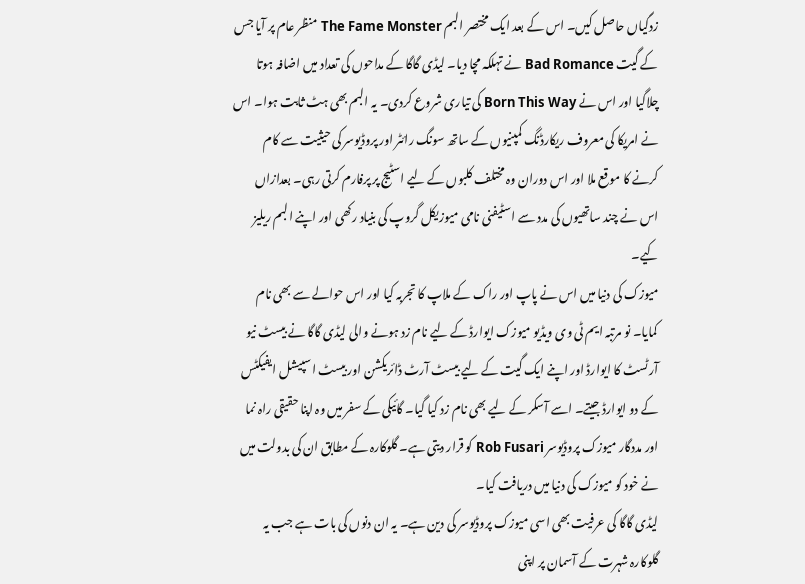زدگیاں حاصل کیں۔ اس کے بعد ایک مختصر البم The Fame Monster منظر عام پر آیا جس کے گیت Bad Romance نے تہلکہ مچا دیا۔ لیڈی گاگا کے مداحوں کی تعداد میں اضافہ ہوتا چلاگیا اور اس نے Born This Way کی تیاری شروع کردی۔ یہ البم بھی ہٹ ثابت ہوا۔ اس نے امریکا کی معروف ریکارڈنگ کمپنیوں کے ساتھ سونگ رائٹر اور پروڈیوسر کی حیثیت سے کام کرنے کا موقع ملا اور اس دوران وہ مختلف کلبوں کے لیے اسٹیج پر پرفارم کرتی رہی۔ بعدازاں اس نے چند ساتھیوں کی مدد سے اسٹیفنی نامی میوزیکل گروپ کی بنیاد رکھی اور اپنے البم ریلیز کیے۔
میوزک کی دنیا میں اس نے پاپ اور راک کے ملاپ کا تجربہ کیا اور اس حوالے سے بھی نام کمایا۔ نو مرتبہ ایم ٹی وی ویڈیو میوزک ایوارڈ کے لیے نام زد ہونے والی لیڈی گاگا نے بیسٹ نیو آرٹسٹ کا ایوارڈ اور اپنے ایک گیت کے لیے بیسٹ آرٹ ڈائریکشن اور بیسٹ اسپیشل ایفیکٹس کے دو ایوارڈ جیتے۔ اسے آسکر کے لیے بھی نام زد کیا گیا۔ گائیکی کے سفر میں وہ اپنا حقیقی راہ نما اور مددگار میوزک پروڈیوسر Rob Fusari کو قرار دیتی ہے۔ گلوکارہ کے مطابق ان کی بدولت میں نے خود کو میوزک کی دنیا میں دریافت کیا۔
لیڈی گاگا کی عرفیت بھی اسی میوزک پروڈیوسر کی دین ہے۔ یہ ان دنوں کی بات ہے جب یہ گلوکارہ شہرت کے آسمان پر اپنی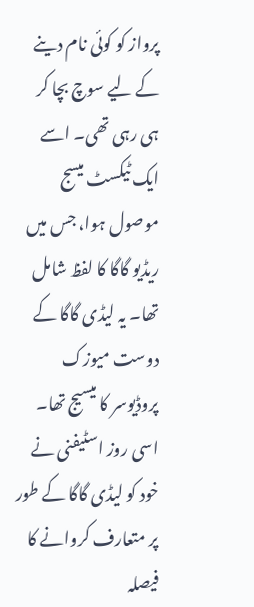پرواز کو کوئی نام دینے کے لیے سوچ بچا کر ہی رہی تھی۔ اسے ایک ٹیکسٹ میسج موصول ہوا، جس میں ریڈیو گاگا کا لفظ شامل تھا۔ یہ لیڈی گاگا کے دوست میوزک پروڈیوسر کا میسیج تھا۔ اسی روز اسٹیفنی نے خود کو لیڈی گاگا کے طور پر متعارف کروانے کا فیصلہ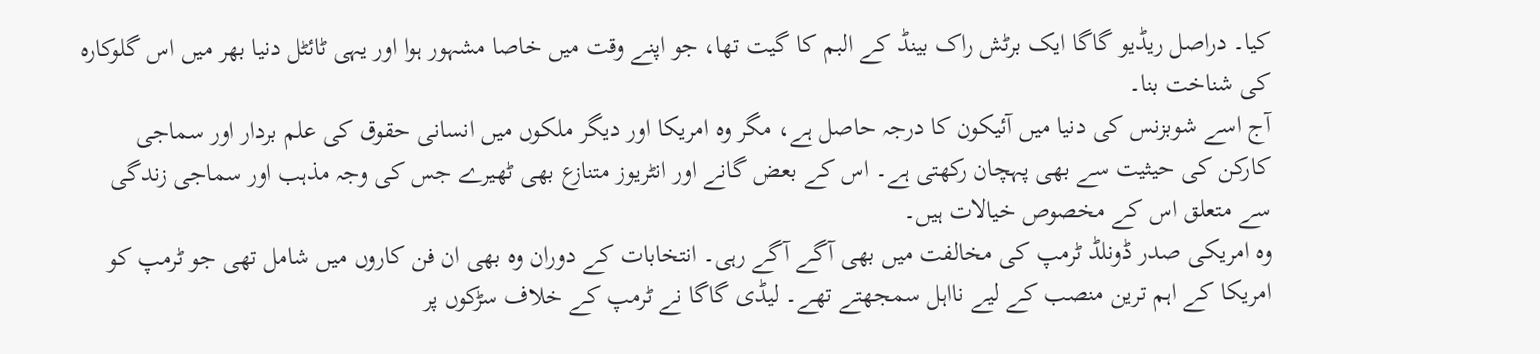کیا۔ دراصل ریڈیو گاگا ایک برٹش راک بینڈ کے البم کا گیت تھا، جو اپنے وقت میں خاصا مشہور ہوا اور یہی ٹائٹل دنیا بھر میں اس گلوکارہ کی شناخت بنا۔
آج اسے شوبزنس کی دنیا میں آئیکون کا درجہ حاصل ہے، مگر وہ امریکا اور دیگر ملکوں میں انسانی حقوق کی علم بردار اور سماجی کارکن کی حیثیت سے بھی پہچان رکھتی ہے۔ اس کے بعض گانے اور انٹریوز متنازع بھی ٹھیرے جس کی وجہ مذہب اور سماجی زندگی سے متعلق اس کے مخصوص خیالات ہیں۔
وہ امریکی صدر ڈونلڈ ٹرمپ کی مخالفت میں بھی آگے آگے رہی۔ انتخابات کے دوران وہ بھی ان فن کاروں میں شامل تھی جو ٹرمپ کو امریکا کے اہم ترین منصب کے لیے نااہل سمجھتے تھے۔ لیڈی گاگا نے ٹرمپ کے خلاف سڑکوں پر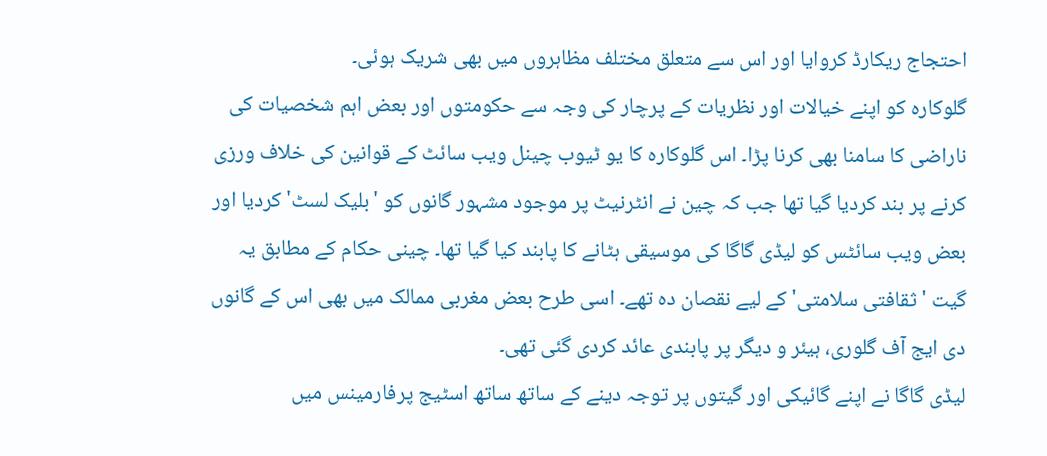احتجاج ریکارڈ کروایا اور اس سے متعلق مختلف مظاہروں میں بھی شریک ہوئی۔
گلوکارہ کو اپنے خیالات اور نظریات کے پرچار کی وجہ سے حکومتوں اور بعض اہم شخصیات کی ناراضی کا سامنا بھی کرنا پڑا۔ اس گلوکارہ کا یو ٹیوب چینل ویب سائٹ کے قوانین کی خلاف ورزی کرنے پر بند کردیا گیا تھا جب کہ چین نے انٹرنیٹ پر موجود مشہور گانوں کو 'بلیک لسٹ' کردیا اور بعض ویب سائٹس کو لیڈی گاگا کی موسیقی ہٹانے کا پابند کیا گیا تھا۔ چینی حکام کے مطابق یہ گیت 'ثقافتی سلامتی' کے لیے نقصان دہ تھے۔ اسی طرح بعض مغربی ممالک میں بھی اس کے گانوں دی ایج آف گلوری، ہیئر و دیگر پر پابندی عائد کردی گئی تھی۔
لیڈی گاگا نے اپنے گائیکی اور گیتوں پر توجہ دینے کے ساتھ ساتھ اسٹیج پرفارمینس میں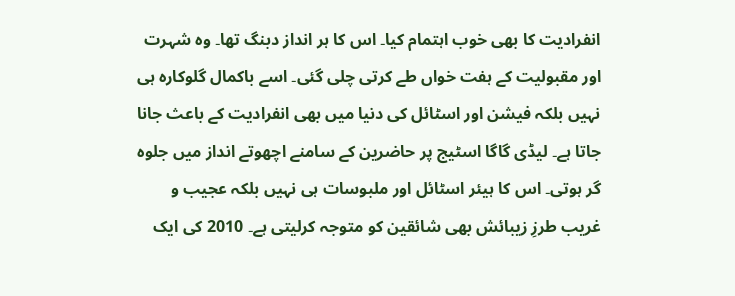انفرادیت کا بھی خوب اہتمام کیا۔ اس کا ہر انداز دبنگ تھا۔ وہ شہرت اور مقبولیت کے ہفت خواں طے کرتی چلی گئی۔ اسے باکمال گلوکارہ ہی نہیں بلکہ فیشن اور اسٹائل کی دنیا میں بھی انفرادیت کے باعث جانا جاتا ہے۔ لیڈی گاگا اسٹیج پر حاضرین کے سامنے اچھوتے انداز میں جلوہ گر ہوتی۔ اس کا ہیئر اسٹائل اور ملبوسات ہی نہیں بلکہ عجیب و غریب طرزِ زیبائش بھی شائقین کو متوجہ کرلیتی ہے۔ 2010 کی ایک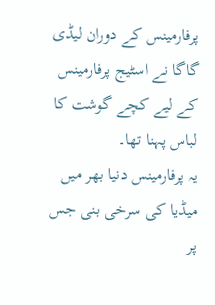پرفارمینس کے دوران لیڈی گاگا نے اسٹیج پرفارمینس کے لیے کچے گوشت کا لباس پہنا تھا۔
یہ پرفارمینس دنیا بھر میں میڈیا کی سرخی بنی جس پر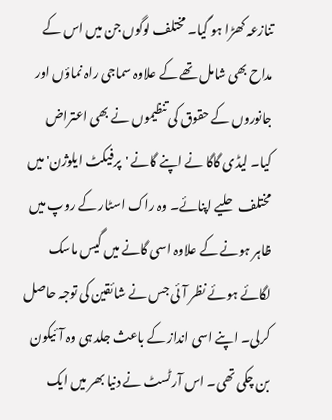تنازعہ کھڑا ہو گیا۔ مختلف لوگوں جن میں اس کے مداح بھی شامل تھے کے علاوہ سماجی راہ نماؤں اور جانوروں کے حقوق کی تنظیموں نے بھی اعتراض کیا۔ لیڈی گاگا نے اپنے گانے 'پرفیکٹ ایلوژن' میں مختلف حلیے اپنائے۔ وہ راک اسٹار کے روپ میں ظاہر ہونے کے علاوہ اسی گانے میں گیس ماسک لگائے ہوئے نظر آئی جس نے شائقین کی توجہ حاصل کرلی۔ اپنے اسی انداز کے باعث جلد ہی وہ آئیکون بن چکی تھی۔ اس آرٹسٹ نے دنیا بھر میں ایک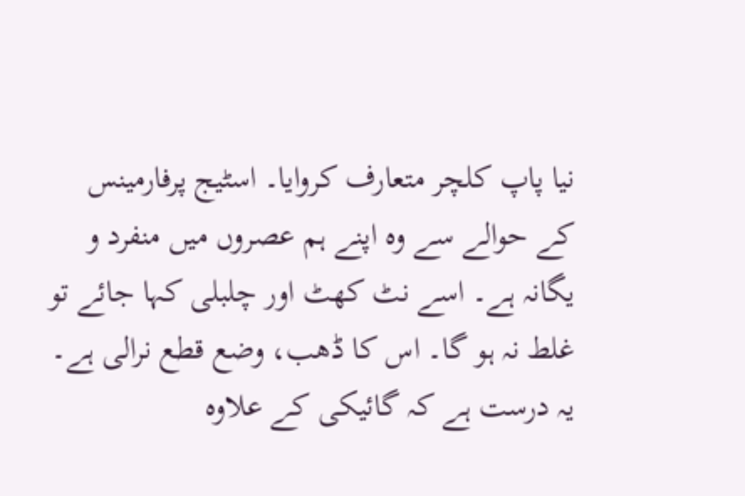نیا پاپ کلچر متعارف کروایا۔ اسٹیج پرفارمینس کے حوالے سے وہ اپنے ہم عصروں میں منفرد و یگانہ ہے۔ اسے نٹ کھٹ اور چلبلی کہا جائے تو غلط نہ ہو گا۔ اس کا ڈھب، وضع قطع نرالی ہے۔
یہ درست ہے کہ گائیکی کے علاوہ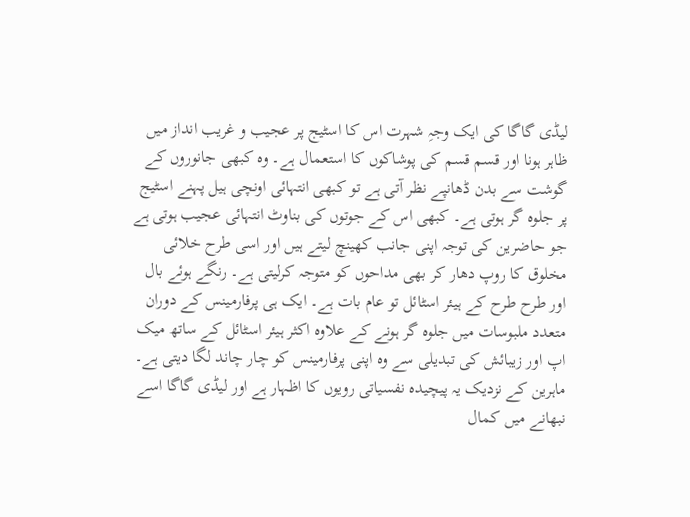لیڈی گاگا کی ایک وجہِ شہرت اس کا اسٹیج پر عجیب و غریب انداز میں ظاہر ہونا اور قسم قسم کی پوشاکوں کا استعمال ہے۔ وہ کبھی جانوروں کے گوشت سے بدن ڈھانپے نظر آتی ہے تو کبھی انتہائی اونچی ہیل پہنے اسٹیج پر جلوہ گر ہوتی ہے۔ کبھی اس کے جوتوں کی بناوٹ انتہائی عجیب ہوتی ہے جو حاضرین کی توجہ اپنی جانب کھینچ لیتے ہیں اور اسی طرح خلائی مخلوق کا روپ دھار کر بھی مداحوں کو متوجہ کرلیتی ہے۔ رنگے ہوئے بال اور طرح طرح کے ہیئر اسٹائل تو عام بات ہے۔ ایک ہی پرفارمینس کے دوران متعدد ملبوسات میں جلوہ گر ہونے کے علاوہ اکثر ہیئر اسٹائل کے ساتھ میک اپ اور زیبائش کی تبدیلی سے وہ اپنی پرفارمینس کو چار چاند لگا دیتی ہے۔
ماہرین کے نزدیک یہ پیچیدہ نفسیاتی رویوں کا اظہار ہے اور لیڈی گاگا اسے نبھانے میں کمال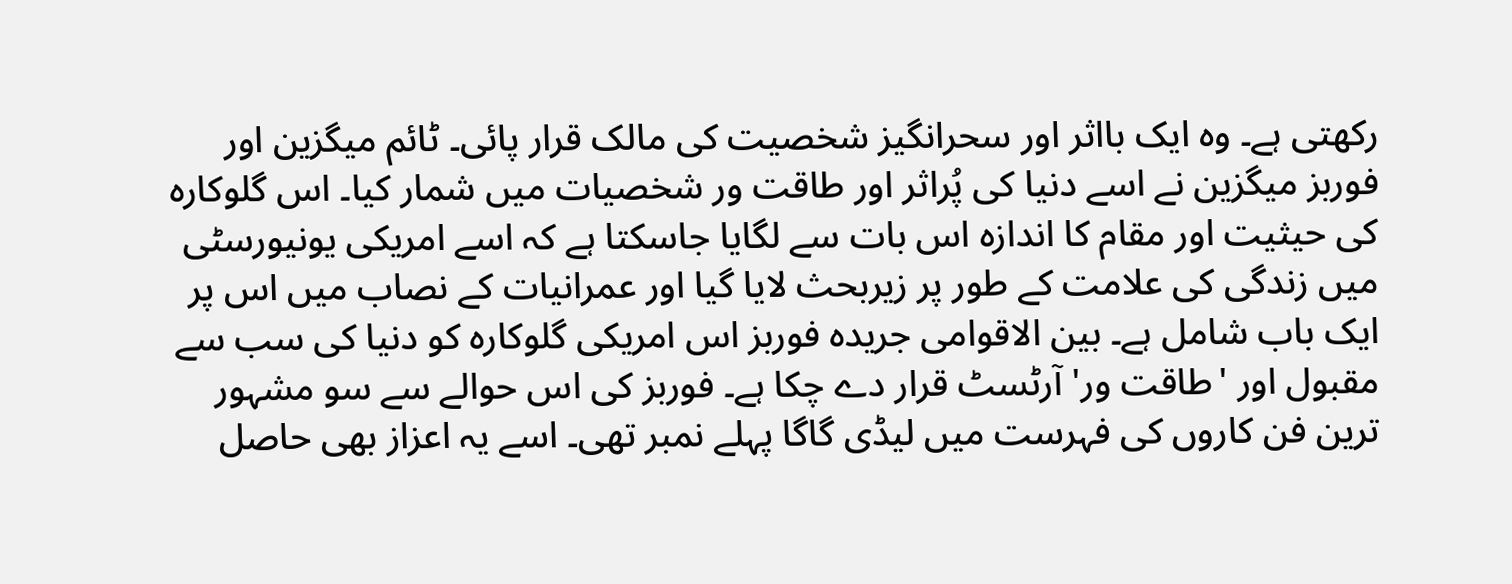رکھتی ہے۔ وہ ایک بااثر اور سحرانگیز شخصیت کی مالک قرار پائی۔ ٹائم میگزین اور فوربز میگزین نے اسے دنیا کی پُراثر اور طاقت ور شخصیات میں شمار کیا۔ اس گلوکارہ کی حیثیت اور مقام کا اندازہ اس بات سے لگایا جاسکتا ہے کہ اسے امریکی یونیورسٹی میں زندگی کی علامت کے طور پر زیربحث لایا گیا اور عمرانیات کے نصاب میں اس پر ایک باب شامل ہے۔ بین الاقوامی جریدہ فوربز اس امریکی گلوکارہ کو دنیا کی سب سے مقبول اور 'طاقت ور' آرٹسٹ قرار دے چکا ہے۔ فوربز کی اس حوالے سے سو مشہور ترین فن کاروں کی فہرست میں لیڈی گاگا پہلے نمبر تھی۔ اسے یہ اعزاز بھی حاصل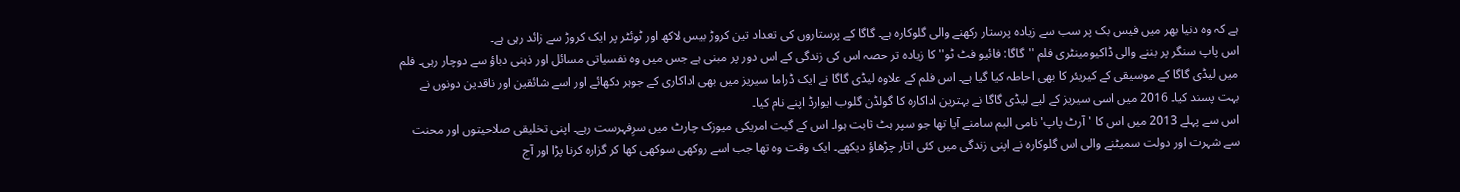ہے کہ وہ دنیا بھر میں فیس بک پر سب سے زیادہ پرستار رکھنے والی گلوکارہ ہے۔ گاگا کے پرستاروں کی تعداد تین کروڑ بیس لاکھ اور ٹوئٹر پر ایک کروڑ سے زائد رہی ہے۔
اس پاپ سنگر پر بننے والی ڈاکیومینٹری فلم ''گاگا: فائیو فٹ ٹو'' کا زیادہ تر حصہ اس کی زندگی کے اس دور پر مبنی ہے جس میں وہ نفسیاتی مسائل اور ذہنی دباؤ سے دوچار رہی۔ فلم میں لیڈی گاگا کے موسیقی کے کیریئر کا بھی احاطہ کیا گیا ہے۔ اس فلم کے علاوہ لیڈی گاگا نے ایک ڈراما سیریز میں بھی اداکاری کے جوہر دکھائے اور اسے شائقین اور ناقدین دونوں نے بہت پسند کیا۔ 2016 میں اسی سیریز کے لیے لیڈی گاگا نے بہترین اداکارہ کا گولڈن گلوب ایوارڈ اپنے نام کیا۔
اس سے پہلے 2013 میں اس کا 'آرٹ پاپ' نامی البم سامنے آیا تھا جو سپر ہٹ ثابت ہوا۔ اس کے گیت امریکی میوزک چارٹ میں سرِفہرست رہے۔ اپنی تخلیقی صلاحیتوں اور محنت سے شہرت اور دولت سمیٹنے والی اس گلوکارہ نے اپنی زندگی میں کئی اتار چڑھاؤ دیکھے۔ ایک وقت وہ تھا جب اسے روکھی سوکھی کھا کر گزارہ کرنا پڑا اور آج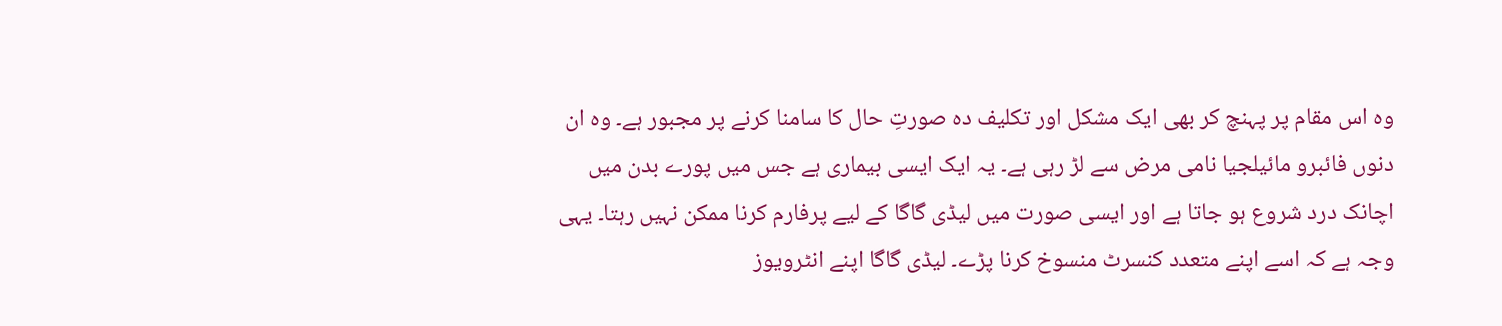وہ اس مقام پر پہنچ کر بھی ایک مشکل اور تکلیف دہ صورتِ حال کا سامنا کرنے پر مجبور ہے۔ وہ ان دنوں فائبرو مائیلجیا نامی مرض سے لڑ رہی ہے۔ یہ ایک ایسی بیماری ہے جس میں پورے بدن میں اچانک درد شروع ہو جاتا ہے اور ایسی صورت میں لیڈی گاگا کے لیے پرفارم کرنا ممکن نہیں رہتا۔ یہی وجہ ہے کہ اسے اپنے متعدد کنسرٹ منسوخ کرنا پڑے۔ لیڈی گاگا اپنے انٹرویوز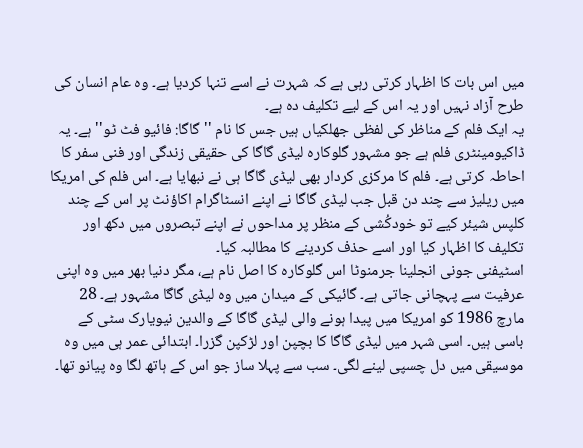میں اس بات کا اظہار کرتی رہی ہے کہ شہرت نے اسے تنہا کردیا ہے۔ وہ عام انسان کی طرح آزاد نہیں اور یہ اس کے لیے تکلیف دہ ہے۔
یہ ایک فلم کے مناظر کی لفظی جھلکیاں ہیں جس کا نام ''گاگا: فائیو فٹ ٹو'' ہے۔ یہ ڈاکیومینٹری فلم ہے جو مشہور گلوکارہ لیڈی گاگا کی حقیقی زندگی اور فنی سفر کا احاطہ کرتی ہے۔ فلم کا مرکزی کردار بھی لیڈی گاگا ہی نے نبھایا ہے۔ اس فلم کی امریکا میں ریلیز سے چند دن قبل جب لیڈی گاگا نے اپنے انسٹاگرام اکاؤنٹ پر اس کے چند کلپس شیئر کیے تو خودکُشی کے منظر پر مداحوں نے اپنے تبصروں میں دکھ اور تکلیف کا اظہار کیا اور اسے حذف کردینے کا مطالبہ کیا۔
اسٹیفنی جونی انجلینا جرمنوٹا اس گلوکارہ کا اصل نام ہے، مگر دنیا بھر میں وہ اپنی عرفیت سے پہچانی جاتی ہے۔ گائیکی کے میدان میں وہ لیڈی گاگا مشہور ہے۔ 28 مارچ 1986 کو امریکا میں پیدا ہونے والی لیڈی گاگا کے والدین نیویارک سٹی کے باسی ہیں۔ اسی شہر میں لیڈی گاگا کا بچپن اور لڑکپن گزرا۔ ابتدائی عمر ہی میں وہ موسیقی میں دل چسپی لینے لگی۔ سب سے پہلا ساز جو اس کے ہاتھ لگا وہ پیانو تھا۔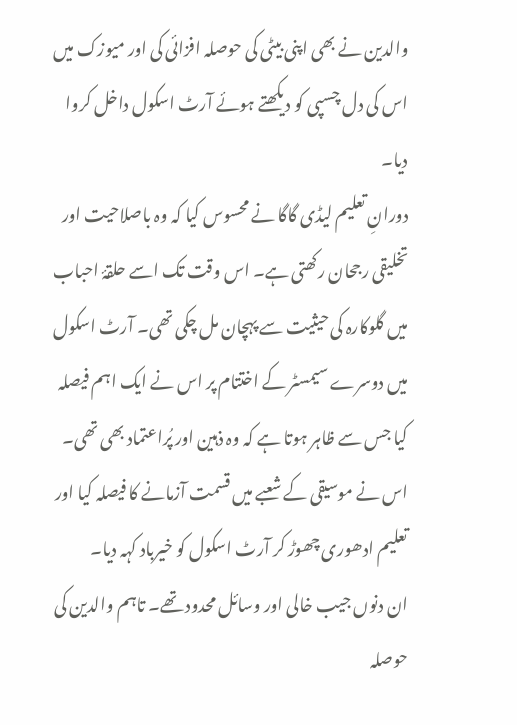والدین نے بھی اپنی بیٹی کی حوصلہ افزائی کی اور میوزک میں اس کی دل چسپی کو دیکھتے ہوئے آرٹ اسکول داخل کروا دیا۔
دورانِ تعلیم لیڈی گاگا نے محسوس کیا کہ وہ باصلاحیت اور تخلیقی رجحان رکھتی ہے۔ اس وقت تک اسے حلقۂ احباب میں گلوکارہ کی حیثیت سے پہچان مل چکی تھی۔ آرٹ اسکول میں دوسرے سیمسٹر کے اختتام پر اس نے ایک اہم فیصلہ کیا جس سے ظاہر ہوتا ہے کہ وہ ذہین اور پُراعتماد بھی تھی۔ اس نے موسیقی کے شعبے میں قسمت آزمانے کا فیصلہ کیا اور تعلیم ادھوری چھوڑ کر آرٹ اسکول کو خیرباد کہہ دیا۔
ان دنوں جیب خالی اور وسائل محدود تھے۔ تاہم والدین کی حوصلہ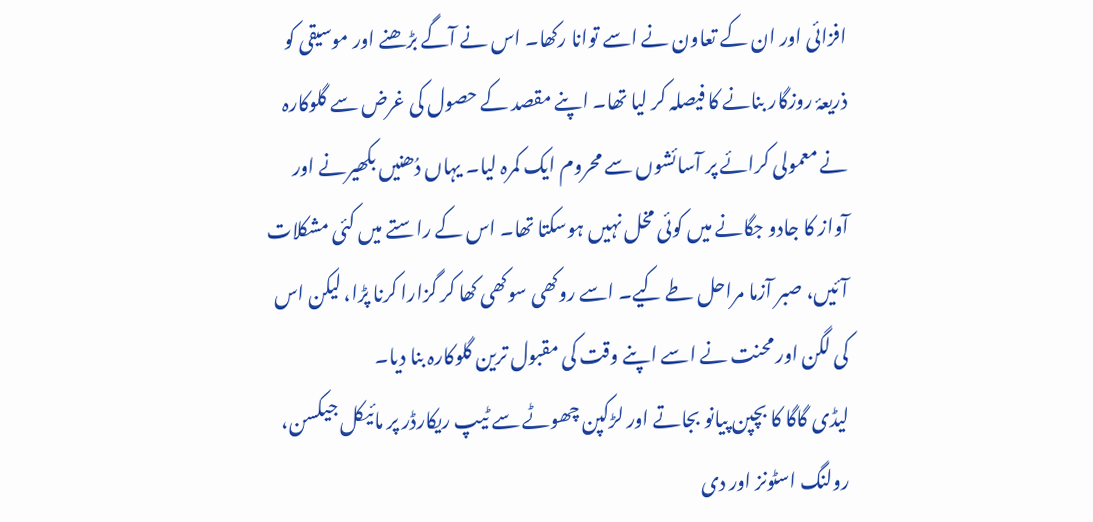افزائی اور ان کے تعاون نے اسے توانا رکھا۔ اس نے آگے بڑھنے اور موسیقی کو ذریعۂ روزگار بنانے کا فیصلہ کر لیا تھا۔ اپنے مقصد کے حصول کی غرض سے گلوکارہ نے معمولی کرائے پر آسائشوں سے محروم ایک کمرہ لیا۔ یہاں دُھنیں بکھیرنے اور آواز کا جادو جگانے میں کوئی مخل نہیں ہوسکتا تھا۔ اس کے راستے میں کئی مشکلات آئیں، صبر آزما مراحل طے کیے۔ اسے روکھی سوکھی کھا کر گزارا کرنا پڑا، لیکن اس کی لگن اور محنت نے اسے اپنے وقت کی مقبول ترین گلوکارہ بنا دیا۔
لیڈی گاگا کا بچپن پیانو بجاتے اور لڑکپن چھوٹے سے ٹیپ ریکارڈر پر مائیکل جیکسن، رولنگ اسٹونز اور دی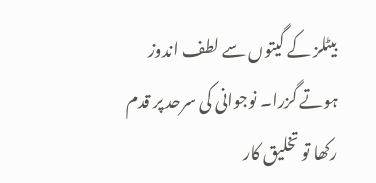بیٹلز کے گیتوں سے لطف اندوز ہوتے گزرا۔ نوجوانی کی سرحد پر قدم رکھا تو تخلیق کار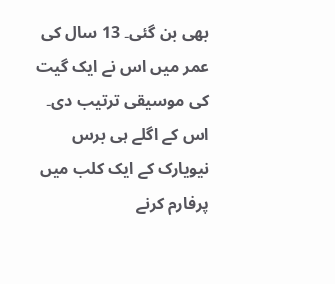بھی بن گئی۔ 13 سال کی عمر میں اس نے ایک گیت کی موسیقی ترتیب دی۔ اس کے اگلے ہی برس نیویارک کے ایک کلب میں پرفارم کرنے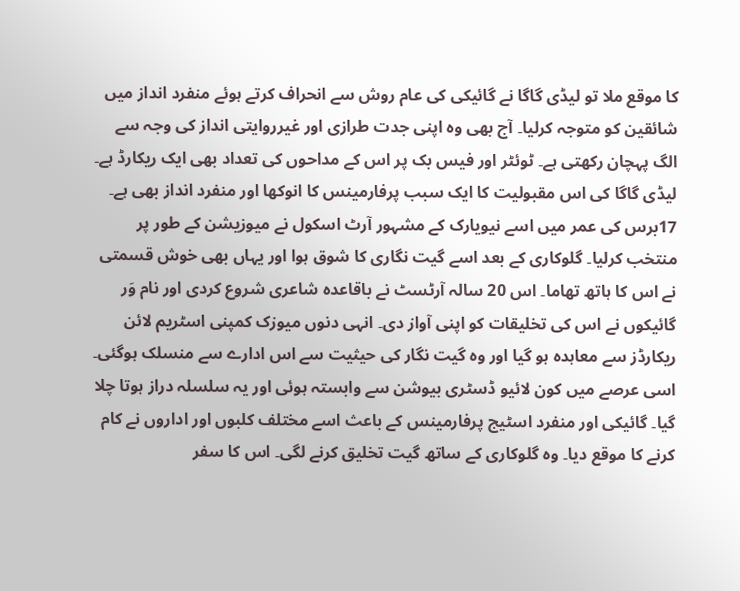کا موقع ملا تو لیڈی گاگا نے گائیکی کی عام روش سے انحراف کرتے ہوئے منفرد انداز میں شائقین کو متوجہ کرلیا۔ آج بھی وہ اپنی جدت طرازی اور غیرروایتی انداز کی وجہ سے الگ پہچان رکھتی ہے۔ ٹوئٹر اور فیس بک پر اس کے مداحوں کی تعداد بھی ایک ریکارڈ ہے۔ لیڈی گاگا کی اس مقبولیت کا ایک سبب پرفارمینس کا انوکھا اور منفرد انداز بھی ہے۔
17برس کی عمر میں اسے نیویارک کے مشہور آرٹ اسکول نے میوزیشن کے طور پر منتخب کرلیا۔ گلوکاری کے بعد اسے گیت نگاری کا شوق ہوا اور یہاں بھی خوش قسمتی نے اس کا ہاتھ تھاما۔ اس 20 سالہ آرٹسٹ نے باقاعدہ شاعری شروع کردی اور نام وَر گائیکوں نے اس کی تخلیقات کو اپنی آواز دی۔ انہی دنوں میوزک کمپنی اسٹریم لائن ریکارڈز سے معاہدہ ہو گیا اور وہ گیت نگار کی حیثیت سے اس ادارے سے منسلک ہوگئی۔
اسی عرصے میں کون لائیو ڈسٹری بیوشن سے وابستہ ہوئی اور یہ سلسلہ دراز ہوتا چلا گیا۔ گائیکی اور منفرد اسٹیج پرفارمینس کے باعث اسے مختلف کلبوں اور اداروں نے کام کرنے کا موقع دیا۔ وہ گلوکاری کے ساتھ گیت تخلیق کرنے لگی۔ اس کا سفر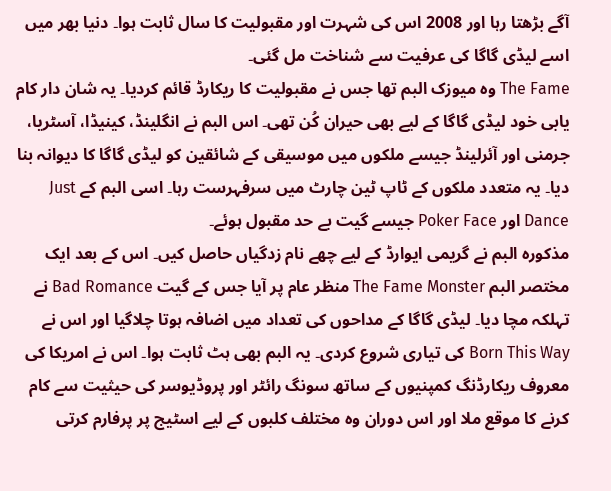آگے بڑھتا رہا اور 2008 اس کی شہرت اور مقبولیت کا سال ثابت ہوا۔ دنیا بھر میں اسے لیڈی گاگا کی عرفیت سے شناخت مل گئی۔
The Fame وہ میوزک البم تھا جس نے مقبولیت کا ریکارڈ قائم کردیا۔ یہ شان دار کام یابی خود لیڈی گاگا کے لیے بھی حیران کُن تھی۔ اس البم نے انگلینڈ، کینیڈا، آسٹریا، جرمنی اور آئرلینڈ جیسے ملکوں میں موسیقی کے شائقین کو لیڈی گاگا کا دیوانہ بنا دیا۔ یہ متعدد ملکوں کے ٹاپ ٹین چارٹ میں سرفہرست رہا۔ اسی البم کے Just Dance اور Poker Face جیسے گیت بے حد مقبول ہوئے۔
مذکورہ البم نے گریمی ایوارڈ کے لیے چھے نام زدگیاں حاصل کیں۔ اس کے بعد ایک مختصر البم The Fame Monster منظر عام پر آیا جس کے گیت Bad Romance نے تہلکہ مچا دیا۔ لیڈی گاگا کے مداحوں کی تعداد میں اضافہ ہوتا چلاگیا اور اس نے Born This Way کی تیاری شروع کردی۔ یہ البم بھی ہٹ ثابت ہوا۔ اس نے امریکا کی معروف ریکارڈنگ کمپنیوں کے ساتھ سونگ رائٹر اور پروڈیوسر کی حیثیت سے کام کرنے کا موقع ملا اور اس دوران وہ مختلف کلبوں کے لیے اسٹیج پر پرفارم کرتی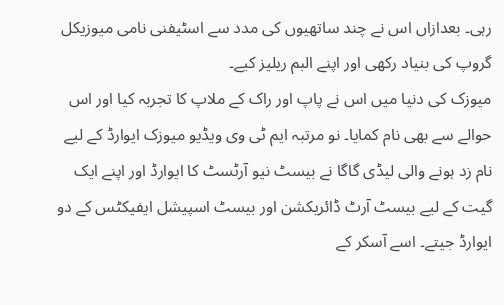رہی۔ بعدازاں اس نے چند ساتھیوں کی مدد سے اسٹیفنی نامی میوزیکل گروپ کی بنیاد رکھی اور اپنے البم ریلیز کیے۔
میوزک کی دنیا میں اس نے پاپ اور راک کے ملاپ کا تجربہ کیا اور اس حوالے سے بھی نام کمایا۔ نو مرتبہ ایم ٹی وی ویڈیو میوزک ایوارڈ کے لیے نام زد ہونے والی لیڈی گاگا نے بیسٹ نیو آرٹسٹ کا ایوارڈ اور اپنے ایک گیت کے لیے بیسٹ آرٹ ڈائریکشن اور بیسٹ اسپیشل ایفیکٹس کے دو ایوارڈ جیتے۔ اسے آسکر کے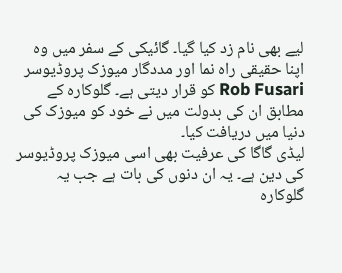لیے بھی نام زد کیا گیا۔ گائیکی کے سفر میں وہ اپنا حقیقی راہ نما اور مددگار میوزک پروڈیوسر Rob Fusari کو قرار دیتی ہے۔ گلوکارہ کے مطابق ان کی بدولت میں نے خود کو میوزک کی دنیا میں دریافت کیا۔
لیڈی گاگا کی عرفیت بھی اسی میوزک پروڈیوسر کی دین ہے۔ یہ ان دنوں کی بات ہے جب یہ گلوکارہ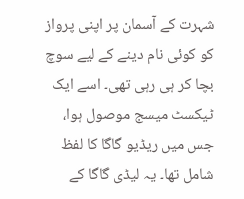شہرت کے آسمان پر اپنی پرواز کو کوئی نام دینے کے لیے سوچ بچا کر ہی رہی تھی۔ اسے ایک ٹیکسٹ میسج موصول ہوا، جس میں ریڈیو گاگا کا لفظ شامل تھا۔ یہ لیڈی گاگا کے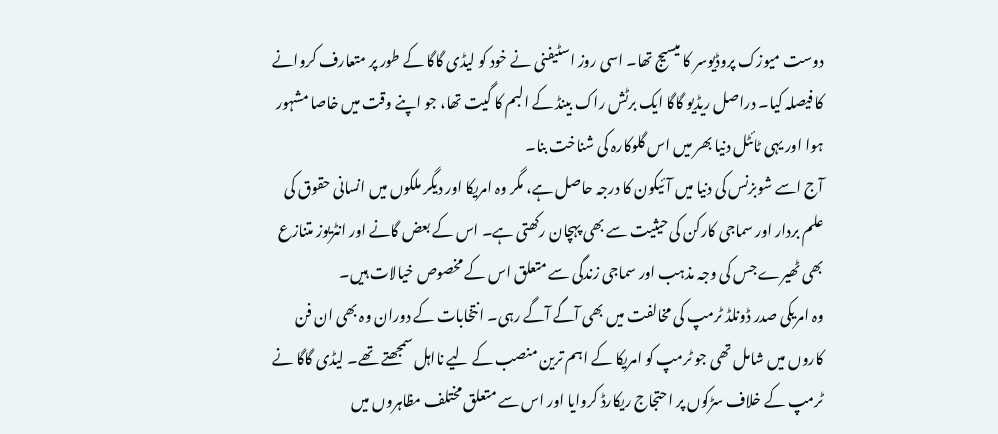دوست میوزک پروڈیوسر کا میسیج تھا۔ اسی روز اسٹیفنی نے خود کو لیڈی گاگا کے طور پر متعارف کروانے کا فیصلہ کیا۔ دراصل ریڈیو گاگا ایک برٹش راک بینڈ کے البم کا گیت تھا، جو اپنے وقت میں خاصا مشہور ہوا اور یہی ٹائٹل دنیا بھر میں اس گلوکارہ کی شناخت بنا۔
آج اسے شوبزنس کی دنیا میں آئیکون کا درجہ حاصل ہے، مگر وہ امریکا اور دیگر ملکوں میں انسانی حقوق کی علم بردار اور سماجی کارکن کی حیثیت سے بھی پہچان رکھتی ہے۔ اس کے بعض گانے اور انٹریوز متنازع بھی ٹھیرے جس کی وجہ مذہب اور سماجی زندگی سے متعلق اس کے مخصوص خیالات ہیں۔
وہ امریکی صدر ڈونلڈ ٹرمپ کی مخالفت میں بھی آگے آگے رہی۔ انتخابات کے دوران وہ بھی ان فن کاروں میں شامل تھی جو ٹرمپ کو امریکا کے اہم ترین منصب کے لیے نااہل سمجھتے تھے۔ لیڈی گاگا نے ٹرمپ کے خلاف سڑکوں پر احتجاج ریکارڈ کروایا اور اس سے متعلق مختلف مظاہروں میں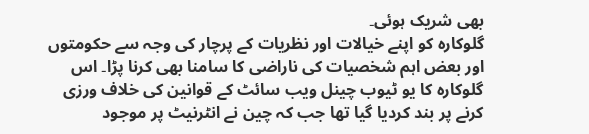بھی شریک ہوئی۔
گلوکارہ کو اپنے خیالات اور نظریات کے پرچار کی وجہ سے حکومتوں اور بعض اہم شخصیات کی ناراضی کا سامنا بھی کرنا پڑا۔ اس گلوکارہ کا یو ٹیوب چینل ویب سائٹ کے قوانین کی خلاف ورزی کرنے پر بند کردیا گیا تھا جب کہ چین نے انٹرنیٹ پر موجود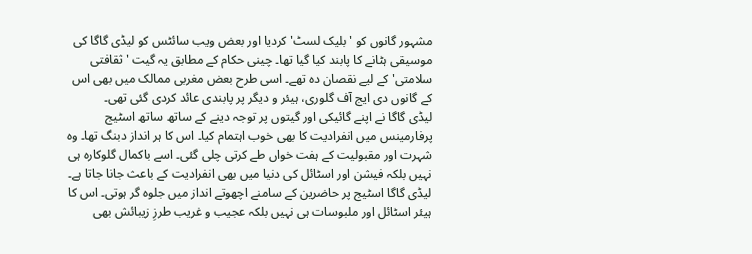مشہور گانوں کو 'بلیک لسٹ' کردیا اور بعض ویب سائٹس کو لیڈی گاگا کی موسیقی ہٹانے کا پابند کیا گیا تھا۔ چینی حکام کے مطابق یہ گیت 'ثقافتی سلامتی' کے لیے نقصان دہ تھے۔ اسی طرح بعض مغربی ممالک میں بھی اس کے گانوں دی ایج آف گلوری، ہیئر و دیگر پر پابندی عائد کردی گئی تھی۔
لیڈی گاگا نے اپنے گائیکی اور گیتوں پر توجہ دینے کے ساتھ ساتھ اسٹیج پرفارمینس میں انفرادیت کا بھی خوب اہتمام کیا۔ اس کا ہر انداز دبنگ تھا۔ وہ شہرت اور مقبولیت کے ہفت خواں طے کرتی چلی گئی۔ اسے باکمال گلوکارہ ہی نہیں بلکہ فیشن اور اسٹائل کی دنیا میں بھی انفرادیت کے باعث جانا جاتا ہے۔ لیڈی گاگا اسٹیج پر حاضرین کے سامنے اچھوتے انداز میں جلوہ گر ہوتی۔ اس کا ہیئر اسٹائل اور ملبوسات ہی نہیں بلکہ عجیب و غریب طرزِ زیبائش بھی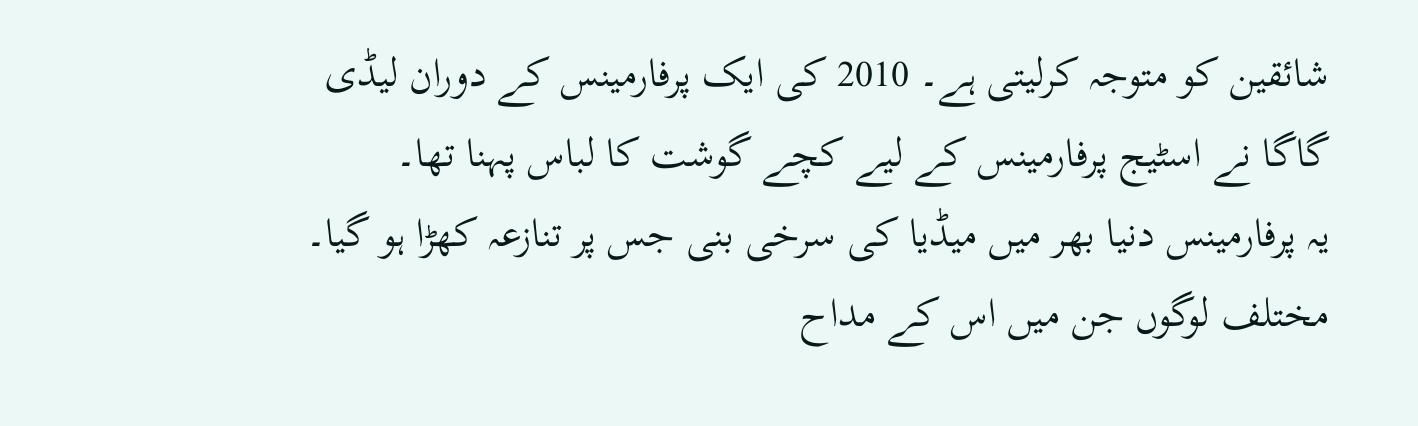شائقین کو متوجہ کرلیتی ہے۔ 2010 کی ایک پرفارمینس کے دوران لیڈی گاگا نے اسٹیج پرفارمینس کے لیے کچے گوشت کا لباس پہنا تھا۔
یہ پرفارمینس دنیا بھر میں میڈیا کی سرخی بنی جس پر تنازعہ کھڑا ہو گیا۔ مختلف لوگوں جن میں اس کے مداح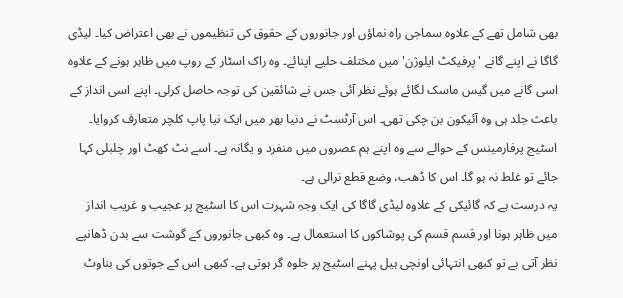بھی شامل تھے کے علاوہ سماجی راہ نماؤں اور جانوروں کے حقوق کی تنظیموں نے بھی اعتراض کیا۔ لیڈی گاگا نے اپنے گانے 'پرفیکٹ ایلوژن' میں مختلف حلیے اپنائے۔ وہ راک اسٹار کے روپ میں ظاہر ہونے کے علاوہ اسی گانے میں گیس ماسک لگائے ہوئے نظر آئی جس نے شائقین کی توجہ حاصل کرلی۔ اپنے اسی انداز کے باعث جلد ہی وہ آئیکون بن چکی تھی۔ اس آرٹسٹ نے دنیا بھر میں ایک نیا پاپ کلچر متعارف کروایا۔ اسٹیج پرفارمینس کے حوالے سے وہ اپنے ہم عصروں میں منفرد و یگانہ ہے۔ اسے نٹ کھٹ اور چلبلی کہا جائے تو غلط نہ ہو گا۔ اس کا ڈھب، وضع قطع نرالی ہے۔
یہ درست ہے کہ گائیکی کے علاوہ لیڈی گاگا کی ایک وجہِ شہرت اس کا اسٹیج پر عجیب و غریب انداز میں ظاہر ہونا اور قسم قسم کی پوشاکوں کا استعمال ہے۔ وہ کبھی جانوروں کے گوشت سے بدن ڈھانپے نظر آتی ہے تو کبھی انتہائی اونچی ہیل پہنے اسٹیج پر جلوہ گر ہوتی ہے۔ کبھی اس کے جوتوں کی بناوٹ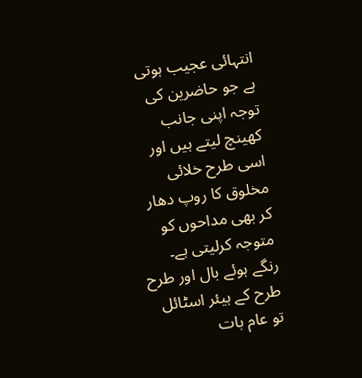انتہائی عجیب ہوتی ہے جو حاضرین کی توجہ اپنی جانب کھینچ لیتے ہیں اور اسی طرح خلائی مخلوق کا روپ دھار کر بھی مداحوں کو متوجہ کرلیتی ہے۔ رنگے ہوئے بال اور طرح طرح کے ہیئر اسٹائل تو عام بات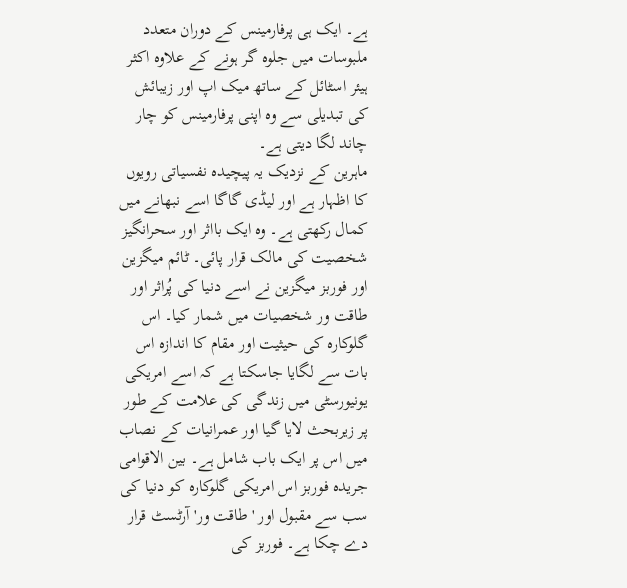ہے۔ ایک ہی پرفارمینس کے دوران متعدد ملبوسات میں جلوہ گر ہونے کے علاوہ اکثر ہیئر اسٹائل کے ساتھ میک اپ اور زیبائش کی تبدیلی سے وہ اپنی پرفارمینس کو چار چاند لگا دیتی ہے۔
ماہرین کے نزدیک یہ پیچیدہ نفسیاتی رویوں کا اظہار ہے اور لیڈی گاگا اسے نبھانے میں کمال رکھتی ہے۔ وہ ایک بااثر اور سحرانگیز شخصیت کی مالک قرار پائی۔ ٹائم میگزین اور فوربز میگزین نے اسے دنیا کی پُراثر اور طاقت ور شخصیات میں شمار کیا۔ اس گلوکارہ کی حیثیت اور مقام کا اندازہ اس بات سے لگایا جاسکتا ہے کہ اسے امریکی یونیورسٹی میں زندگی کی علامت کے طور پر زیربحث لایا گیا اور عمرانیات کے نصاب میں اس پر ایک باب شامل ہے۔ بین الاقوامی جریدہ فوربز اس امریکی گلوکارہ کو دنیا کی سب سے مقبول اور 'طاقت ور' آرٹسٹ قرار دے چکا ہے۔ فوربز کی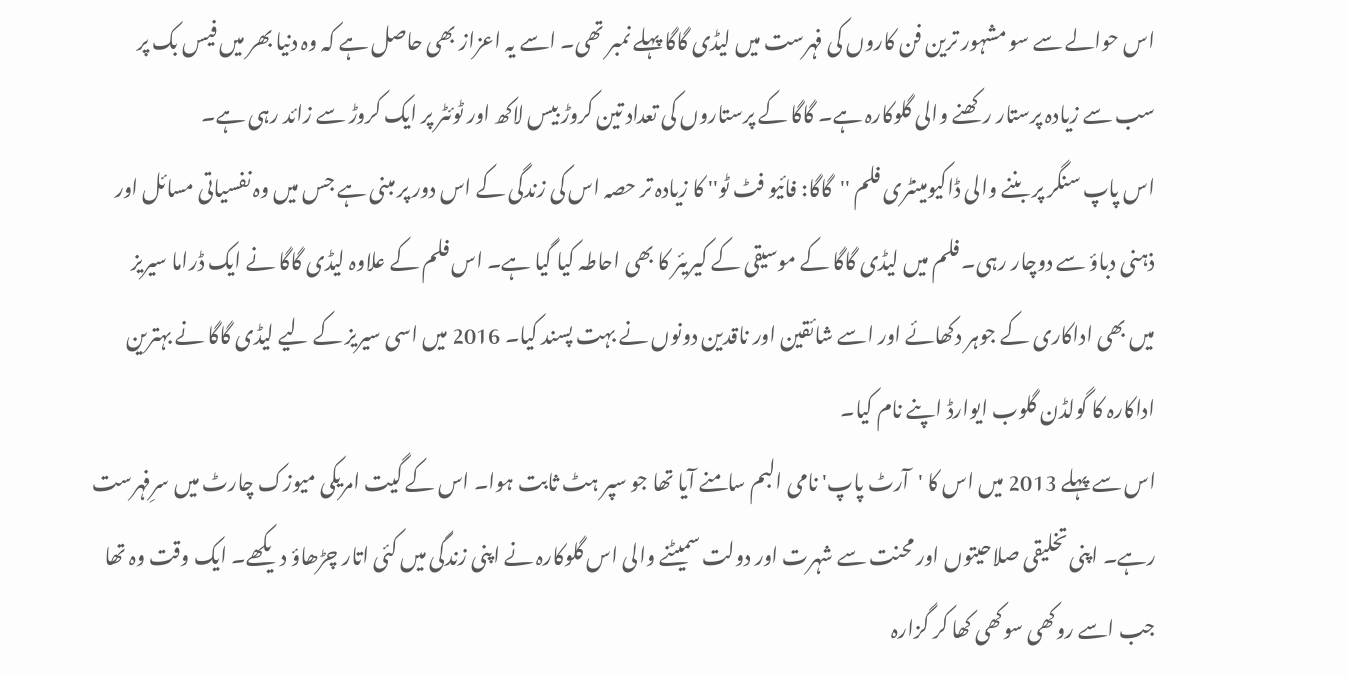اس حوالے سے سو مشہور ترین فن کاروں کی فہرست میں لیڈی گاگا پہلے نمبر تھی۔ اسے یہ اعزاز بھی حاصل ہے کہ وہ دنیا بھر میں فیس بک پر سب سے زیادہ پرستار رکھنے والی گلوکارہ ہے۔ گاگا کے پرستاروں کی تعداد تین کروڑ بیس لاکھ اور ٹوئٹر پر ایک کروڑ سے زائد رہی ہے۔
اس پاپ سنگر پر بننے والی ڈاکیومینٹری فلم ''گاگا: فائیو فٹ ٹو'' کا زیادہ تر حصہ اس کی زندگی کے اس دور پر مبنی ہے جس میں وہ نفسیاتی مسائل اور ذہنی دباؤ سے دوچار رہی۔ فلم میں لیڈی گاگا کے موسیقی کے کیریئر کا بھی احاطہ کیا گیا ہے۔ اس فلم کے علاوہ لیڈی گاگا نے ایک ڈراما سیریز میں بھی اداکاری کے جوہر دکھائے اور اسے شائقین اور ناقدین دونوں نے بہت پسند کیا۔ 2016 میں اسی سیریز کے لیے لیڈی گاگا نے بہترین اداکارہ کا گولڈن گلوب ایوارڈ اپنے نام کیا۔
اس سے پہلے 2013 میں اس کا 'آرٹ پاپ' نامی البم سامنے آیا تھا جو سپر ہٹ ثابت ہوا۔ اس کے گیت امریکی میوزک چارٹ میں سرِفہرست رہے۔ اپنی تخلیقی صلاحیتوں اور محنت سے شہرت اور دولت سمیٹنے والی اس گلوکارہ نے اپنی زندگی میں کئی اتار چڑھاؤ دیکھے۔ ایک وقت وہ تھا جب اسے روکھی سوکھی کھا کر گزارہ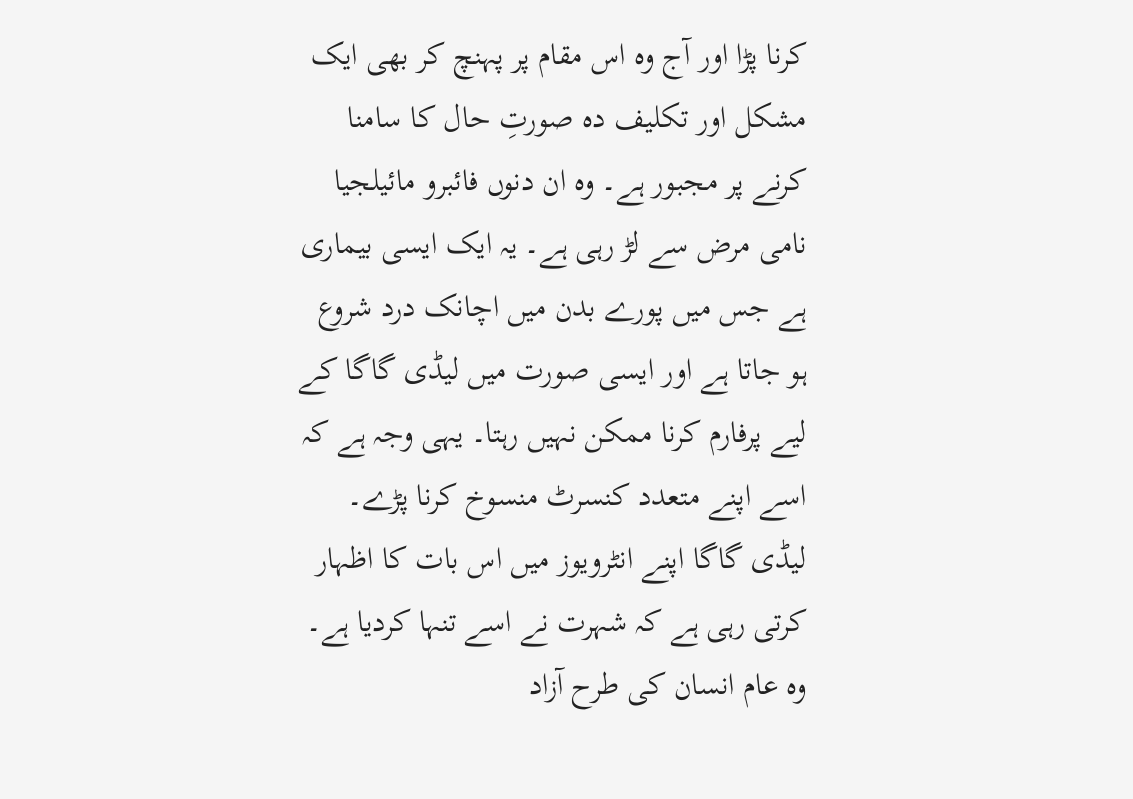کرنا پڑا اور آج وہ اس مقام پر پہنچ کر بھی ایک مشکل اور تکلیف دہ صورتِ حال کا سامنا کرنے پر مجبور ہے۔ وہ ان دنوں فائبرو مائیلجیا نامی مرض سے لڑ رہی ہے۔ یہ ایک ایسی بیماری ہے جس میں پورے بدن میں اچانک درد شروع ہو جاتا ہے اور ایسی صورت میں لیڈی گاگا کے لیے پرفارم کرنا ممکن نہیں رہتا۔ یہی وجہ ہے کہ اسے اپنے متعدد کنسرٹ منسوخ کرنا پڑے۔ لیڈی گاگا اپنے انٹرویوز میں اس بات کا اظہار کرتی رہی ہے کہ شہرت نے اسے تنہا کردیا ہے۔ وہ عام انسان کی طرح آزاد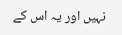نہیں اور یہ اس کے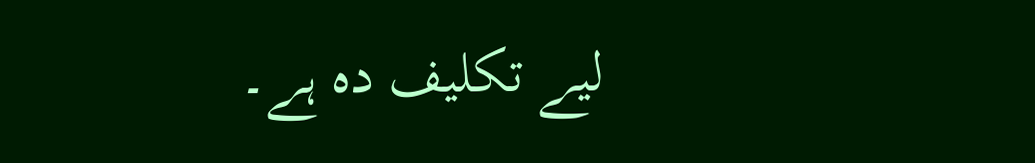لیے تکلیف دہ ہے۔